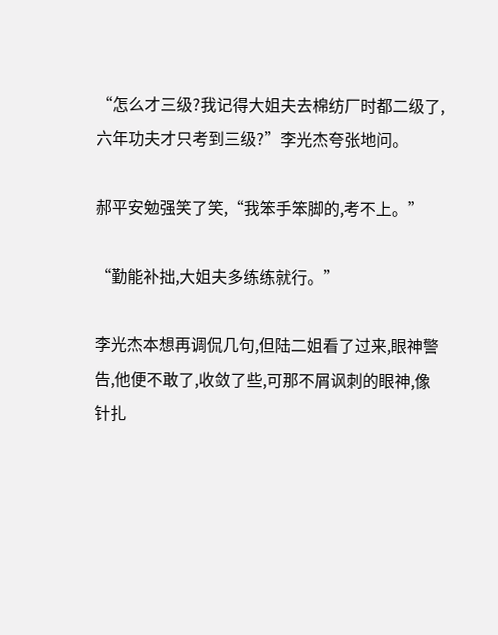“怎么才三级?我记得大姐夫去棉纺厂时都二级了,六年功夫才只考到三级?”李光杰夸张地问。

郝平安勉强笑了笑,“我笨手笨脚的,考不上。”

“勤能补拙,大姐夫多练练就行。”

李光杰本想再调侃几句,但陆二姐看了过来,眼神警告,他便不敢了,收敛了些,可那不屑讽刺的眼神,像针扎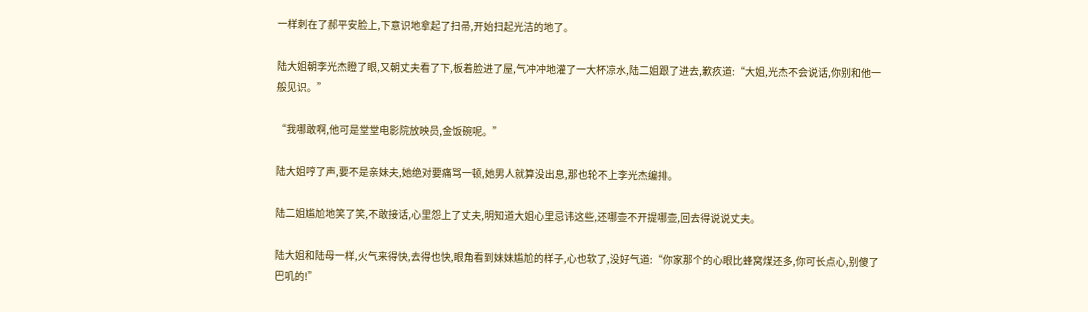一样刺在了郝平安脸上,下意识地拿起了扫帚,开始扫起光洁的地了。

陆大姐朝李光杰瞪了眼,又朝丈夫看了下,板着脸进了屋,气冲冲地灌了一大杯凉水,陆二姐跟了进去,歉疚道:“大姐,光杰不会说话,你别和他一般见识。”

“我哪敢啊,他可是堂堂电影院放映员,金饭碗呢。”

陆大姐哼了声,要不是亲妹夫,她绝对要痛骂一顿,她男人就算没出息,那也轮不上李光杰编排。

陆二姐尴尬地笑了笑,不敢接话,心里怨上了丈夫,明知道大姐心里忌讳这些,还哪壶不开提哪壶,回去得说说丈夫。

陆大姐和陆母一样,火气来得快,去得也快,眼角看到妹妹尴尬的样子,心也软了,没好气道:“你家那个的心眼比蜂窝煤还多,你可长点心,别傻了巴叽的!”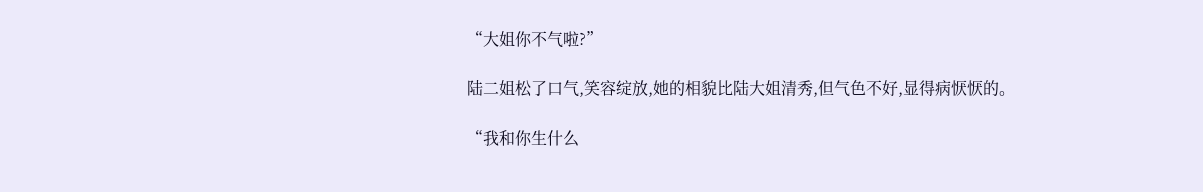“大姐你不气啦?”

陆二姐松了口气,笑容绽放,她的相貌比陆大姐清秀,但气色不好,显得病恹恹的。

“我和你生什么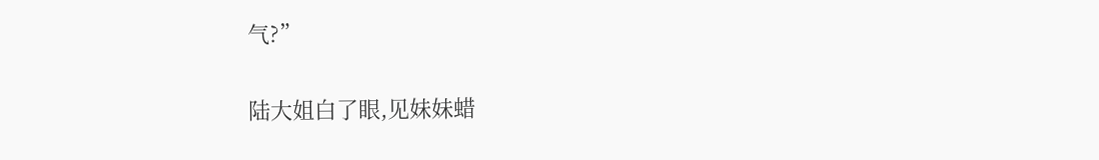气?”

陆大姐白了眼,见妹妹蜡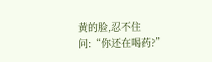黄的脸,忍不住问:“你还在喝药?”